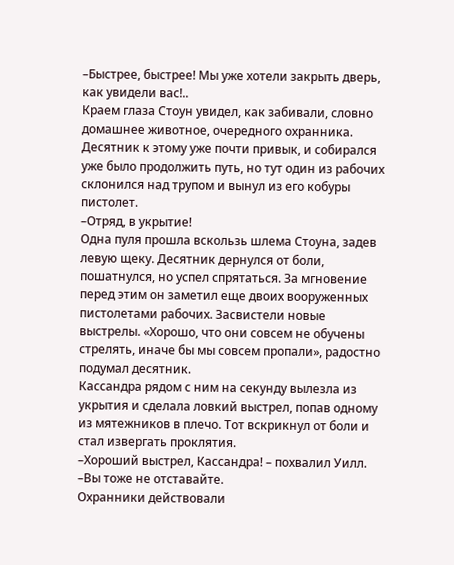–Быстрее, быстрее! Мы уже хотели закрыть дверь, как увидели вас!..
Краем глаза Стоун увидел, как забивали, словно домашнее животное, очередного охранника. Десятник к этому уже почти привык, и собирался уже было продолжить путь, но тут один из рабочих склонился над трупом и вынул из его кобуры пистолет.
–Отряд, в укрытие!
Одна пуля прошла вскользь шлема Стоуна, задев левую щеку. Десятник дернулся от боли, пошатнулся, но успел спрятаться. За мгновение перед этим он заметил еще двоих вооруженных пистолетами рабочих. Засвистели новые выстрелы. «Хорошо, что они совсем не обучены стрелять, иначе бы мы совсем пропали», радостно подумал десятник.
Кассандра рядом с ним на секунду вылезла из укрытия и сделала ловкий выстрел, попав одному из мятежников в плечо. Тот вскрикнул от боли и стал извергать проклятия.
–Хороший выстрел, Кассандра! – похвалил Уилл.
–Вы тоже не отставайте.
Охранники действовали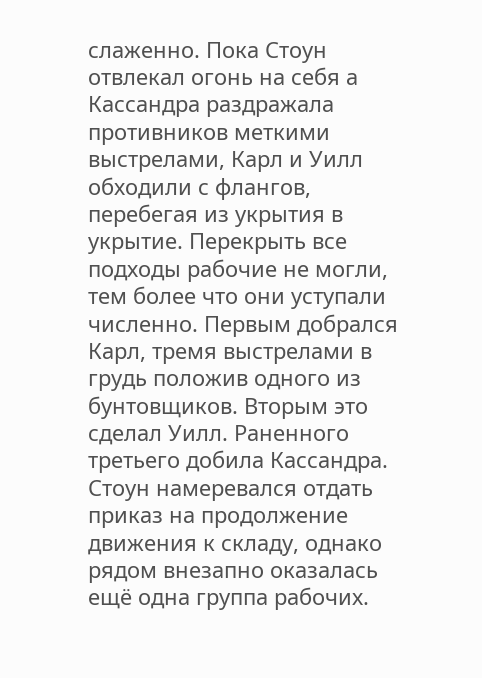слаженно. Пока Стоун отвлекал огонь на себя а Кассандра раздражала противников меткими выстрелами, Карл и Уилл обходили с флангов, перебегая из укрытия в укрытие. Перекрыть все подходы рабочие не могли, тем более что они уступали численно. Первым добрался Карл, тремя выстрелами в грудь положив одного из бунтовщиков. Вторым это сделал Уилл. Раненного третьего добила Кассандра.
Стоун намеревался отдать приказ на продолжение движения к складу, однако рядом внезапно оказалась ещё одна группа рабочих.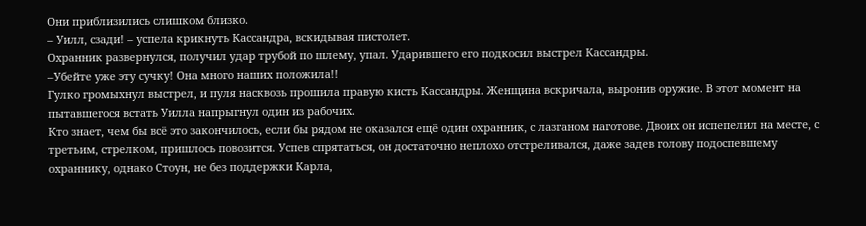Они приблизились слишком близко.
– Уилл, сзади! – успела крикнуть Кассандра, вскидывая пистолет.
Охранник развернулся, получил удар трубой по шлему, упал. Ударившего его подкосил выстрел Кассандры.
–Убейте уже эту сучку! Она много наших положила!!
Гулко громыхнул выстрел, и пуля насквозь прошила правую кисть Кассандры. Женщина вскричала, выронив оружие. В этот момент на пытавшегося встать Уилла напрыгнул один из рабочих.
Кто знает, чем бы всё это закончилось, если бы рядом не оказался ещё один охранник, с лазганом наготове. Двоих он испепелил на месте, с третьим, стрелком, пришлось повозится. Успев спрятаться, он достаточно неплохо отстреливался, даже задев голову подоспевшему охраннику, однако Стоун, не без поддержки Карла,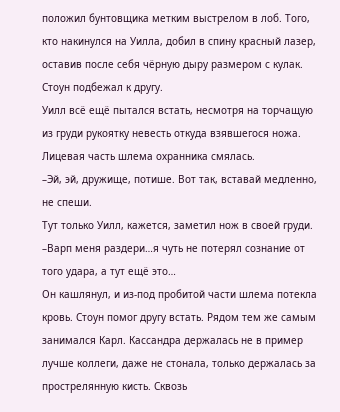положил бунтовщика метким выстрелом в лоб. Того, кто накинулся на Уилла, добил в спину красный лазер, оставив после себя чёрную дыру размером с кулак.
Стоун подбежал к другу.
Уилл всё ещё пытался встать, несмотря на торчащую из груди рукоятку невесть откуда взявшегося ножа. Лицевая часть шлема охранника смялась.
–Эй, эй, дружище, потише. Вот так, вставай медленно, не спеши.
Тут только Уилл, кажется, заметил нож в своей груди.
–Варп меня раздери…я чуть не потерял сознание от того удара, а тут ещё это…
Он кашлянул, и из-под пробитой части шлема потекла кровь. Стоун помог другу встать. Рядом тем же самым занимался Карл. Кассандра держалась не в пример лучше коллеги, даже не стонала, только держалась за прострелянную кисть. Сквозь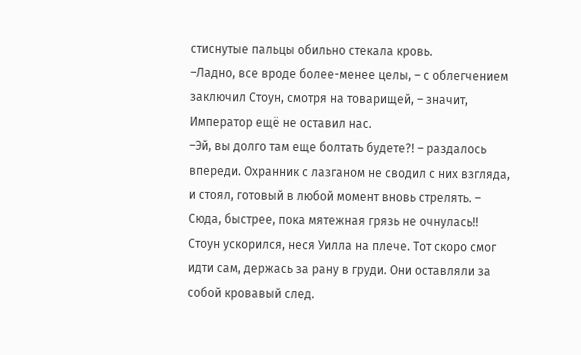стиснутые пальцы обильно стекала кровь.
–Ладно, все вроде более-менее целы, – с облегчением заключил Стоун, смотря на товарищей, – значит, Император ещё не оставил нас.
–Эй, вы долго там еще болтать будете?! – раздалось впереди. Охранник с лазганом не сводил с них взгляда, и стоял, готовый в любой момент вновь стрелять. – Сюда, быстрее, пока мятежная грязь не очнулась!!
Стоун ускорился, неся Уилла на плече. Тот скоро смог идти сам, держась за рану в груди. Они оставляли за собой кровавый след.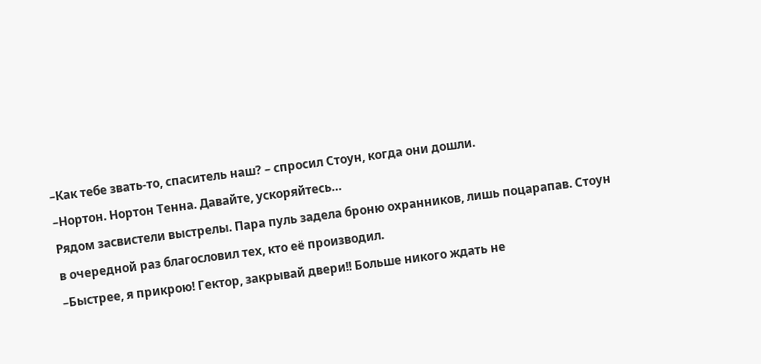–Как тебе звать-то, спаситель наш? – спросил Стоун, когда они дошли.
–Нортон. Нортон Тенна. Давайте, ускоряйтесь…
Рядом засвистели выстрелы. Пара пуль задела броню охранников, лишь поцарапав. Стоун в очередной раз благословил тех, кто её производил.
–Быстрее, я прикрою! Гектор, закрывай двери!! Больше никого ждать не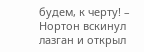будем, к черту! – Нортон вскинул лазган и открыл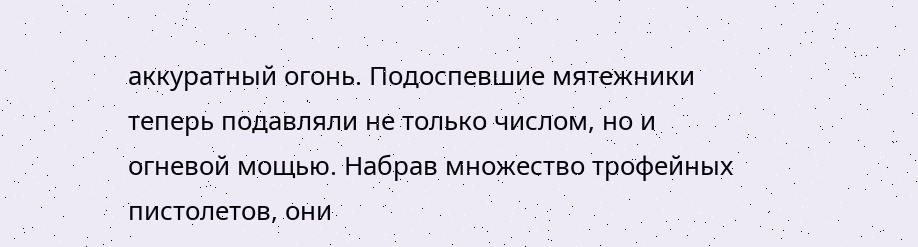аккуратный огонь. Подоспевшие мятежники теперь подавляли не только числом, но и огневой мощью. Набрав множество трофейных пистолетов, они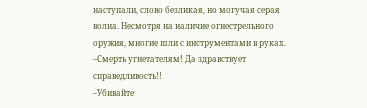наступали, слово безликая, но могучая серая волна. Несмотря на наличие огнестрельного оружия, многие шли с инструментами в руках.
–Смерть угнетателям! Да здравствует справедливость!!
–Убивайте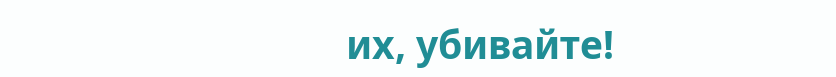их, убивайте!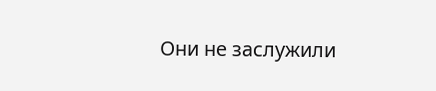Они не заслужили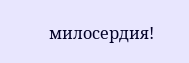милосердия!